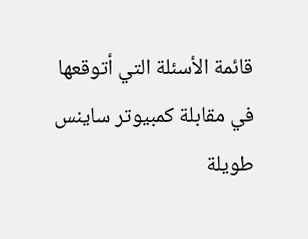قائمة الأسئلة التي أتوقعها في مقابلة كمبيوتر ساينس طويلة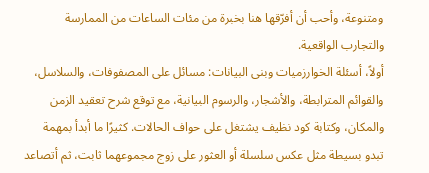ومتنوعة، وأحب أن أفرّقها هنا بخبرة من مئات الساعات من الممارسة والتجارب الواقعية.
أولاً، أسئلة الخوارزميات وبنى البيانات: مسائل على المصفوفات، والسلاسل، والقوائم المترابطة، والأشجار، والرسوم البيانية، مع توقع شرح تعقيد الزمن والمكان، وكتابة كود نظيف يشتغل على حواف الحالات. كثيرًا ما أبدأ بمهمة تبدو بسيطة مثل عكس سلسلة أو العثور على زوج مجموعهما ثابت، ثم أتصاعد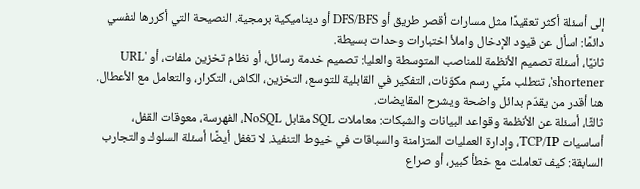إلى أسئلة أكثر تعقيدًا مثل مسارات أقصر طريق أو DFS/BFS أو ديناميكية برمجية. النصيحة التي أكررها لنفسي دائمًا: اسأل عن قيود الإدخال واملأ اختبارات وحدات بسيطة.
ثانيًا، أسئلة تصميم الأنظمة للمناصب المتوسطة والعليا: تصميم خدمة رسائل، أو نظام تخزين ملفات، أو 'URL shortener'، تتطلب منِّي رسم مكوّنات، التفكير في القابلية للتوسع، التخزين، الكاش، التكرار، والتعامل مع الأعطال. هنا أقدر من يقدّم بدائل واضحة ويشرح المقايضات.
ثالثًا، أسئلة عن الأنظمة وقواعد البيانات والشبكات: معاملات SQL مقابل NoSQL، الفهرسة، معوقات القفل، أساسيات TCP/IP، وإدارة العمليات المتزامنة والسباقات في خيوط التنفيذ. لا تغفل أيضًا أسئلة السلوك والتجارب السابقة: كيف تعاملت مع خطأ كبير، أو صراع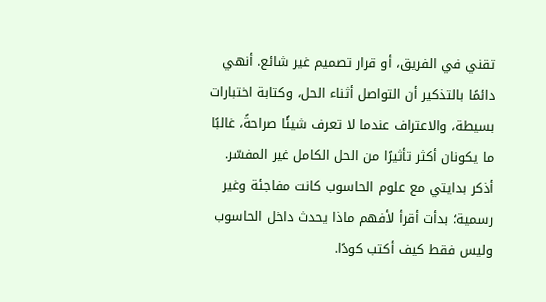تقني في الفريق، أو قرار تصميم غير شائع. أنهي دائمًا بالتذكير أن التواصل أثناء الحل، وكتابة اختبارات بسيطة، والاعتراف عندما لا تعرف شيئًا صراحةً، غالبًا ما يكونان أكثر تأثيرًا من الحل الكامل غير المفسّر.
أذكر بدايتي مع علوم الحاسوب كانت مفاجئة وغير رسمية؛ بدأت أقرأ لأفهم ماذا يحدث داخل الحاسوب وليس فقط كيف أكتب كودًا.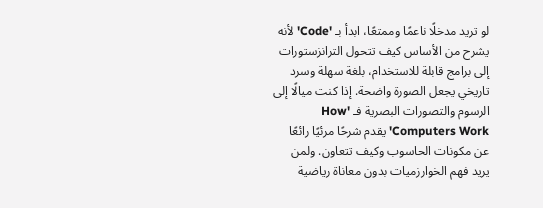لو تريد مدخلًا ناعمًا وممتعًا، ابدأ بـ 'Code' لأنه يشرح من الأساس كيف تتحول الترانزستورات إلى برامج قابلة للاستخدام، بلغة سهلة وسرد تاريخي يجعل الصورة واضحة. إذا كنت ميالًا إلى الرسوم والتصورات البصرية فـ 'How Computers Work' يقدم شرحًا مرئيًا رائعًا عن مكونات الحاسوب وكيف تتعاون. ولمن يريد فهم الخوارزميات بدون معاناة رياضية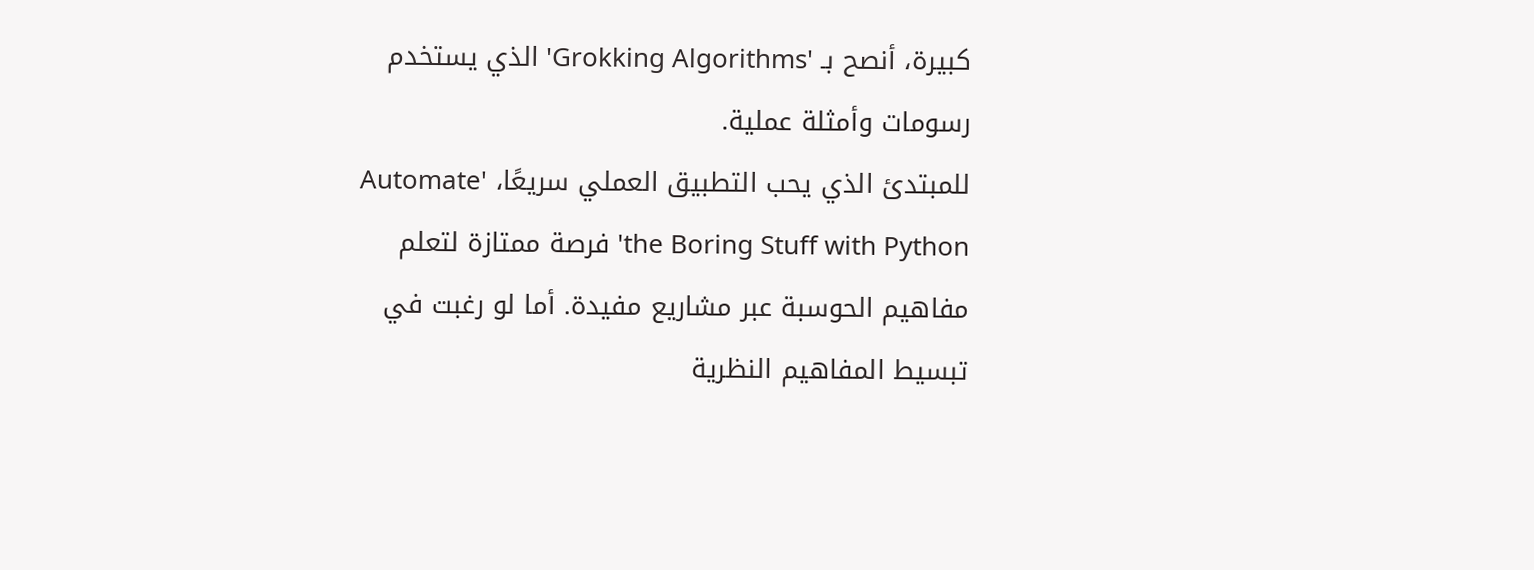كبيرة، أنصح بـ 'Grokking Algorithms' الذي يستخدم رسومات وأمثلة عملية.
للمبتدئ الذي يحب التطبيق العملي سريعًا، 'Automate the Boring Stuff with Python' فرصة ممتازة لتعلم مفاهيم الحوسبة عبر مشاريع مفيدة. أما لو رغبت في تبسيط المفاهيم النظرية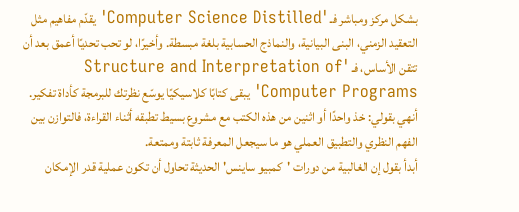بشكل مركز ومباشر فـ 'Computer Science Distilled' يقدّم مفاهيم مثل التعقيد الزمني، البنى البيانية، والنماذج الحسابية بلغة مبسطة. وأخيرًا، لو تحب تحديًا أعمق بعد أن تتقن الأساس، فـ 'Structure and Interpretation of Computer Programs' يبقى كتابًا كلاسيكيًا يوسّع نظرتك للبرمجة كأداة تفكير.
أنهي بقولي: خذ واحدًا أو اثنين من هذه الكتب مع مشروع بسيط تطبقه أثناء القراءة، فالتوازن بين الفهم النظري والتطبيق العملي هو ما سيجعل المعرفة ثابتة وممتعة.
أبدأ بقول إن الغالبية من دورات 'كمبيو ساينس' الحديثة تحاول أن تكون عملية قدر الإمكان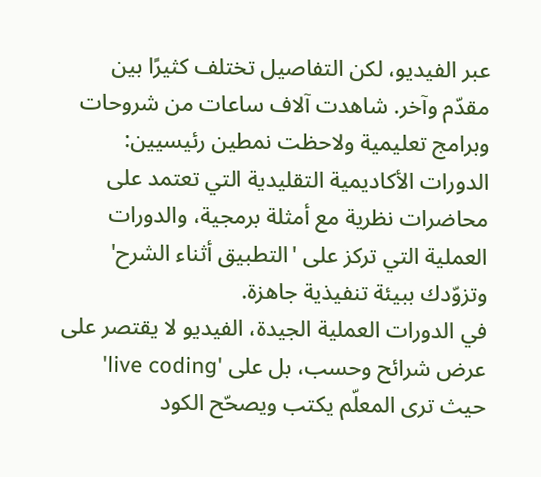عبر الفيديو، لكن التفاصيل تختلف كثيرًا بين مقدّم وآخر. شاهدت آلاف ساعات من شروحات وبرامج تعليمية ولاحظت نمطين رئيسيين: الدورات الأكاديمية التقليدية التي تعتمد على محاضرات نظرية مع أمثلة برمجية، والدورات العملية التي تركز على 'التطبيق أثناء الشرح' وتزوّدك ببيئة تنفيذية جاهزة.
في الدورات العملية الجيدة، الفيديو لا يقتصر على عرض شرائح وحسب، بل على 'live coding' حيث ترى المعلّم يكتب ويصحّح الكود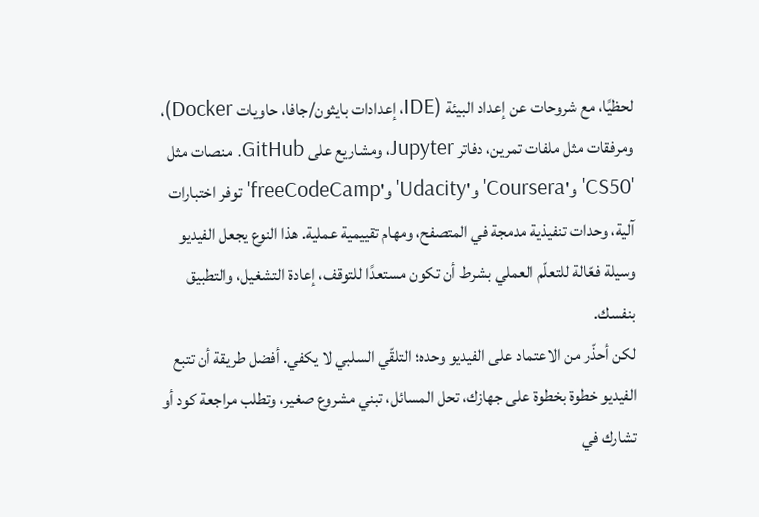لحظيًا، مع شروحات عن إعداد البيئة (IDE، إعدادات بايثون/جافا، حاويات Docker)، ومرفقات مثل ملفات تمرين، دفاتر Jupyter، ومشاريع على GitHub. منصات مثل 'CS50' و'Coursera' و'Udacity' و'freeCodeCamp' توفر اختبارات آلية، وحدات تنفيذية مدمجة في المتصفح، ومهام تقييمية عملية. هذا النوع يجعل الفيديو وسيلة فعّالة للتعلّم العملي بشرط أن تكون مستعدًا للتوقف، إعادة التشغيل، والتطبيق بنفسك.
لكن أحذّر من الاعتماد على الفيديو وحده؛ التلقّي السلبي لا يكفي. أفضل طريقة أن تتبع الفيديو خطوة بخطوة على جهازك، تحل المسائل، تبني مشروع صغير، وتطلب مراجعة كود أو تشارك في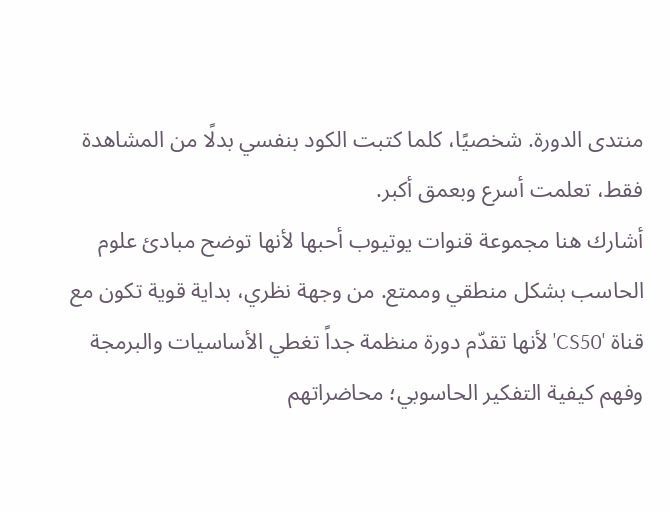منتدى الدورة. شخصيًا، كلما كتبت الكود بنفسي بدلًا من المشاهدة فقط، تعلمت أسرع وبعمق أكبر.
أشارك هنا مجموعة قنوات يوتيوب أحبها لأنها توضح مبادئ علوم الحاسب بشكل منطقي وممتع. من وجهة نظري، بداية قوية تكون مع قناة 'CS50' لأنها تقدّم دورة منظمة جداً تغطي الأساسيات والبرمجة وفهم كيفية التفكير الحاسوبي؛ محاضراتهم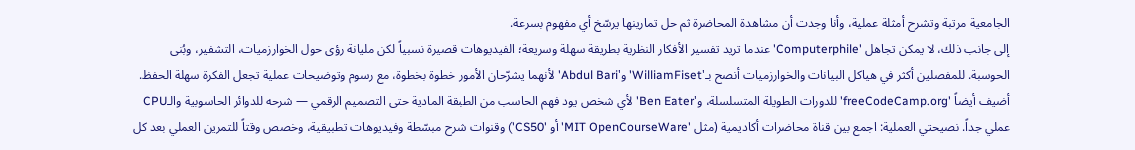الجامعية مرتبة وتشرح أمثلة عملية، وأنا وجدت أن مشاهدة المحاضرة ثم حل تمارينها يرسّخ أي مفهوم بسرعة.
إلى جانب ذلك، لا يمكن تجاهل 'Computerphile' عندما تريد تفسير الأفكار النظرية بطريقة سهلة وسريعة؛ الفيديوهات قصيرة نسبياً لكن مليانة رؤى حول الخوارزميات، التشفير، وبُنى الحوسبة. للمفصلين أكثر في هياكل البيانات والخوارزميات أنصح بـ'WilliamFiset' و'Abdul Bari' لأنهما يشرّحان الأمور خطوة بخطوة، مع رسوم وتوضيحات عملية تجعل الفكرة سهلة الحفظ.
أضيف أيضاً 'freeCodeCamp.org' للدورات الطويلة المتسلسلة، و'Ben Eater' لأي شخص يود فهم الحاسب من الطبقة المادية حتى التصميم الرقمي — شرحه للدوائر الحاسوبية والـCPU عملي جداً. نصيحتي العملية: اجمع بين قناة محاضرات أكاديمية (مثل 'MIT OpenCourseWare' أو 'CS50') وقنوات شرح مبسّطة وفيديوهات تطبيقية، وخصص وقتاً للتمرين العملي بعد كل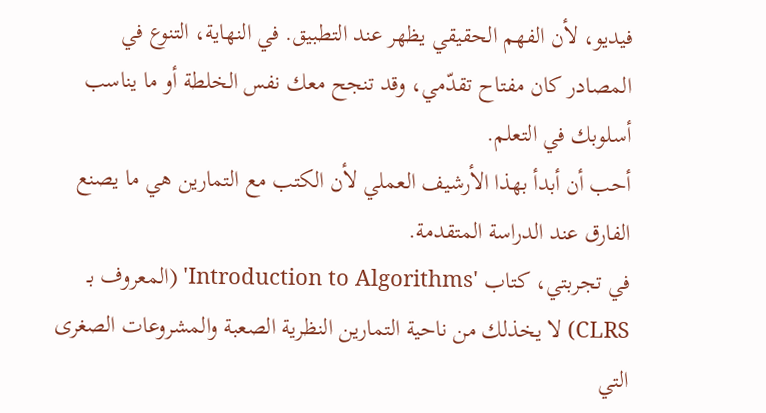فيديو، لأن الفهم الحقيقي يظهر عند التطبيق. في النهاية، التنوع في المصادر كان مفتاح تقدّمي، وقد تنجح معك نفس الخلطة أو ما يناسب أسلوبك في التعلم.
أحب أن أبدأ بهذا الأرشيف العملي لأن الكتب مع التمارين هي ما يصنع الفارق عند الدراسة المتقدمة.
في تجربتي، كتاب 'Introduction to Algorithms' (المعروف بـ CLRS) لا يخذلك من ناحية التمارين النظرية الصعبة والمشروعات الصغرى التي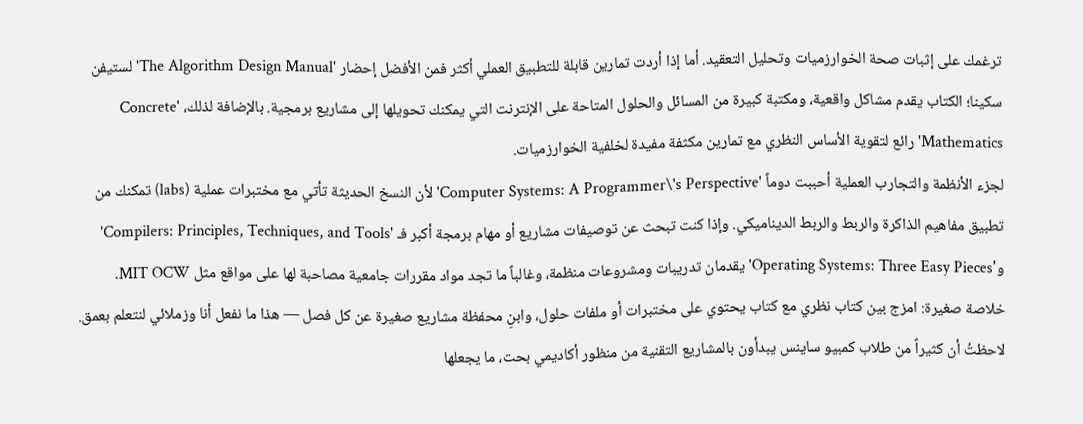ترغمك على إثبات صحة الخوارزميات وتحليل التعقيد. أما إذا أردت تمارين قابلة للتطبيق العملي أكثر فمن الأفضل إحضار 'The Algorithm Design Manual' لستيفن سكينا؛ الكتاب يقدم مشاكل واقعية، ومكتبة كبيرة من المسائل والحلول المتاحة على الإنترنت التي يمكنك تحويلها إلى مشاريع برمجية. بالإضافة لذلك، 'Concrete Mathematics' رائع لتقوية الأساس النظري مع تمارين مكثفة مفيدة لخلفية الخوارزميات.
لجزء الأنظمة والتجارب العملية أحببت دوماً 'Computer Systems: A Programmer\'s Perspective' لأن النسخ الحديثة تأتي مع مختبرات عملية (labs) تمكنك من تطبيق مفاهيم الذاكرة والربط والربط الديناميكي. وإذا كنت تبحث عن توصيفات مشاريع أو مهام برمجة أكبر فـ 'Compilers: Principles, Techniques, and Tools' و'Operating Systems: Three Easy Pieces' يقدمان تدريبات ومشروعات منظمة، وغالباً ما تجد مواد مقررات جامعية مصاحبة لها على مواقع مثل MIT OCW.
خلاصة صغيرة: امزج بين كتاب نظري مع كتاب يحتوي على مختبرات أو ملفات حلول، وابنِ محفظة مشاريع صغيرة عن كل فصل — هذا ما نفعل أنا وزملائي لنتعلم بعمق.
لاحظتُ أن كثيراً من طلاب كمبيو ساينس يبدأون بالمشاريع التقنية من منظور أكاديمي بحت، ما يجعلها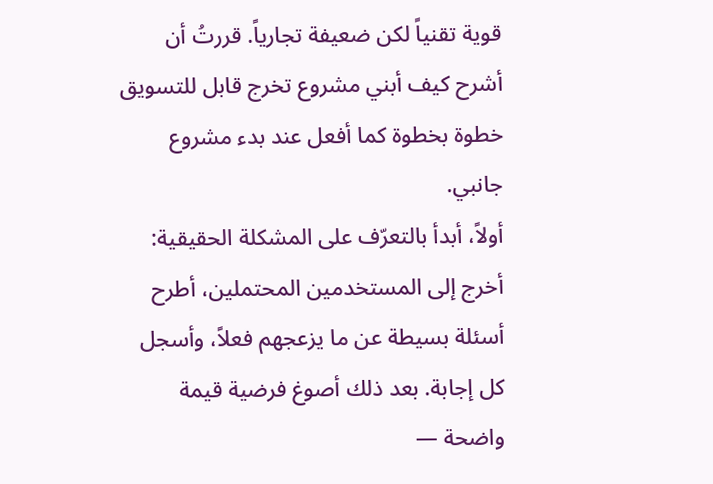قوية تقنياً لكن ضعيفة تجارياً. قررتُ أن أشرح كيف أبني مشروع تخرج قابل للتسويق خطوة بخطوة كما أفعل عند بدء مشروع جانبي.
أولاً، أبدأ بالتعرّف على المشكلة الحقيقية: أخرج إلى المستخدمين المحتملين، أطرح أسئلة بسيطة عن ما يزعجهم فعلاً، وأسجل كل إجابة. بعد ذلك أصوغ فرضية قيمة واضحة —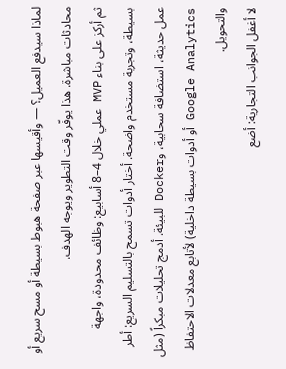لماذا سيدفع العميل؟ — وأقيسها عبر صفحة هبوط بسيطة أو مسح سريع أو محادثات مباشرة. هذا يوفّر وقت التطوير ويوجه الهدف.
ثم أركز على بناء MVP عملي خلال 4–8 أسابيع: وظائف محدودة، واجهة بسيطة، وتجربة مستخدم واضحة. أختار أدوات تسمح بالتسليم السريع: أطر عمل حديثة، استضافة سحابية، وDocker للبيئة. أدمج تحليلات مبكراً (مثل Google Analytics أو أدوات بسيطة داخلية) لأتابع معدلات الاحتفاظ والتحويل.
لا أغفل الجوانب التجارية: أضع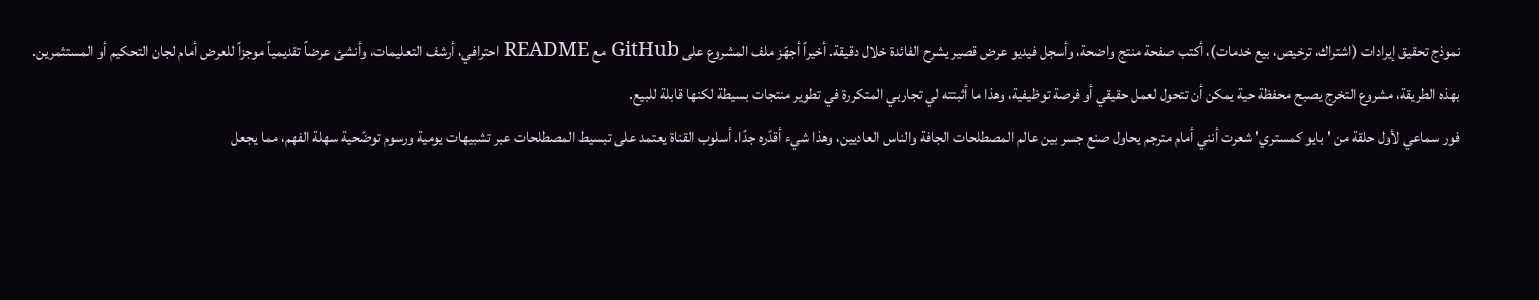نموذج تحقيق إيرادات (اشتراك، ترخيص، بيع خدمات)، أكتب صفحة منتج واضحة، وأسجل فيديو عرض قصير يشرح الفائدة خلال دقيقة. أخيراً أجهّز ملف المشروع على GitHub مع README احترافي، أرشف التعليمات، وأنشئ عرضاً تقديمياً موجزاً للعرض أمام لجان التحكيم أو المستثمرين. بهذه الطريقة، مشروع التخرج يصبح محفظة حية يمكن أن تتحول لعمل حقيقي أو فرصة توظيفية، وهذا ما أثبتته لي تجاربي المتكررة في تطوير منتجات بسيطة لكنها قابلة للبيع.
فور سماعي لأول حلقة من 'بايو كمستري' شعرت أنني أمام مترجم يحاول صنع جسر بين عالم المصطلحات الجافة والناس العاديين، وهذا شيء أقدّره جدًا. أسلوب القناة يعتمد على تبسيط المصطلحات عبر تشبيهات يومية ورسوم توضّحية سهلة الفهم، مما يجعل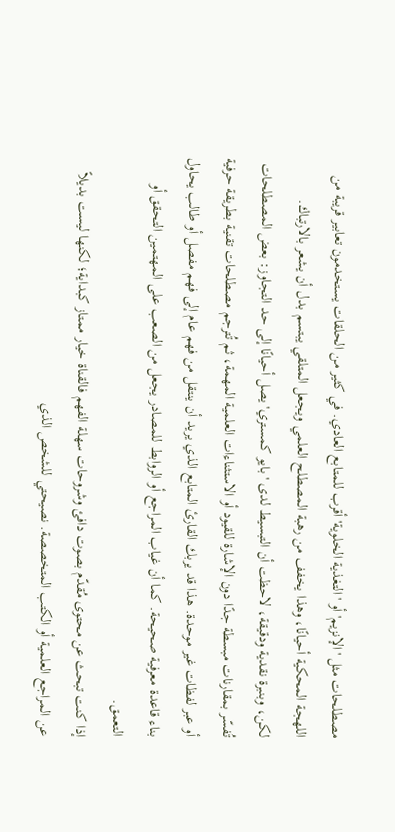مصطلحات مثل 'الإنزيم' أو 'التغذية الخلوية' أقرب للمتابع العادي. في كثير من الحلقات يستخدمون تعابير قريبة من اللهجة المحكية أحيانًا، وهذا يخفف من رهبة المصطلح العلمي ويجعل المتلقي يبتسم بدل أن يشعر بالارتباك.
لكن، وبنبرة نقدية ودقيقة، لاحظت أن التبسيط لدى 'بايو كمستري' يصل أحيانًا إلى حد التجاوز: بعض المصطلحات تُفسّر بمقارنات مبسطة جدًا دون الإشارة للقيود أو الاستثناءات العلمية المهمة، ثم تُترجم مصطلحات تقنية بطريقة حرفية أو عبر لفظات غير موحدة. هذا قد يربك القارئ المتابع الذي يريد أن ينتقل من فهم عام إلى فهم مفصل أو طالب يحاول بناء قاعدة معرفية صحيحة. كما أن غياب المراجع أو الروابط للمصادر يجعل من الصعب على المهتمين التحقق أو التعمق.
إذا كنت تبحث عن محتوى مُقدّم بصوت دافئ وشروحات سهلة الفهم فالقناة خيار ممتاز كبداية؛ لكنها ليست بديلاً عن المراجع العلمية أو الكتب المتخصصة. نصيحتي للشخص الذي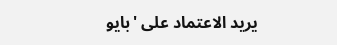يريد الاعتماد على 'بايو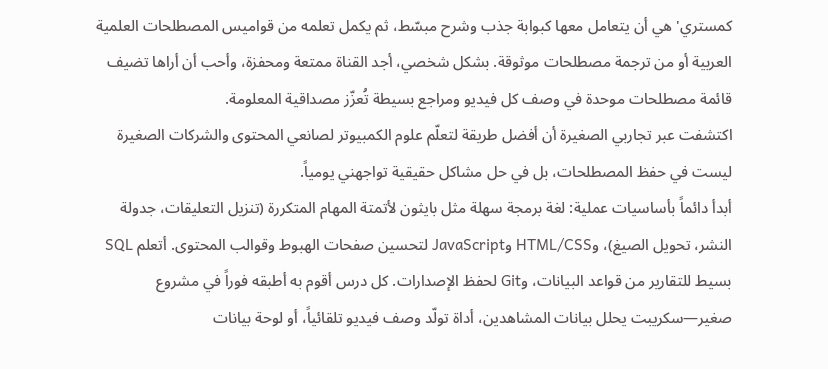كمستري' هي أن يتعامل معها كبوابة جذب وشرح مبسّط، ثم يكمل تعلمه من قواميس المصطلحات العلمية العربية أو من ترجمة مصطلحات موثوقة. بشكل شخصي، أجد القناة ممتعة ومحفزة، وأحب أن أراها تضيف قائمة مصطلحات موحدة في وصف كل فيديو ومراجع بسيطة تُعزّز مصداقية المعلومة.
اكتشفت عبر تجاربي الصغيرة أن أفضل طريقة لتعلّم علوم الكمبيوتر لصانعي المحتوى والشركات الصغيرة ليست في حفظ المصطلحات، بل في حل مشاكل حقيقية تواجهني يومياً.
أبدأ دائماً بأساسيات عملية: لغة برمجة سهلة مثل بايثون لأتمتة المهام المتكررة (تنزيل التعليقات، جدولة النشر، تحويل الصيغ)، وHTML/CSS وJavaScript لتحسين صفحات الهبوط وقوالب المحتوى. أتعلم SQL بسيط للتقارير من قواعد البيانات، وGit لحفظ الإصدارات. كل درس أقوم به أطبقه فوراً في مشروع صغير—سكريبت يحلل بيانات المشاهدين، أداة تولّد وصف فيديو تلقائياً، أو لوحة بيانات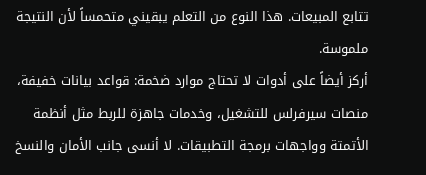تتابع المبيعات. هذا النوع من التعلم يبقيني متحمساً لأن النتيجة ملموسة.
أركز أيضاً على أدوات لا تحتاج موارد ضخمة: قواعد بيانات خفيفة، منصات سيرفرلس للتشغيل، وخدمات جاهزة للربط مثل أنظمة الأتمتة وواجهات برمجة التطبيقات. لا أنسى جانب الأمان والنسخ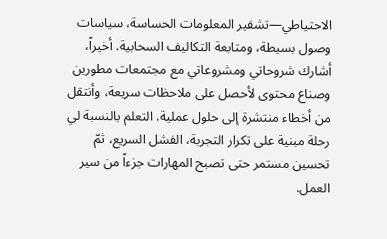الاحتياطي—تشفير المعلومات الحساسة، سياسات وصول بسيطة، ومتابعة التكاليف السحابية. أخيراً، أشارك شروحاتي ومشروعاتي مع مجتمعات مطورين وصناع محتوى لأحصل على ملاحظات سريعة، وأنتقل من أخطاء منتشرة إلى حلول عملية. التعلم بالنسبة لي رحلة مبنية على تكرار التجربة، الفشل السريع، ثمّ تحسين مستمر حتى تصبح المهارات جزءاً من سير العمل.